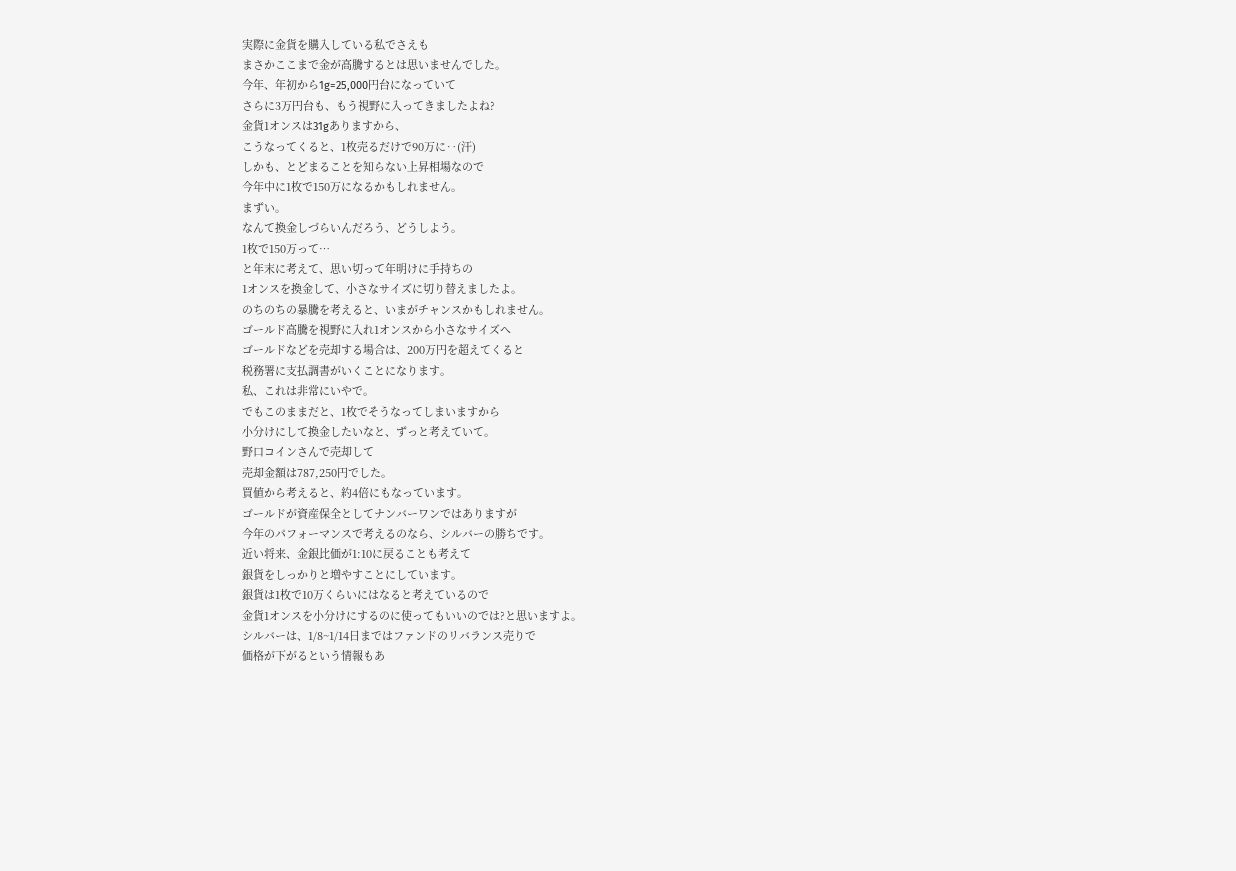実際に金貨を購入している私でさえも
まさかここまで金が高騰するとは思いませんでした。
今年、年初から1g=25,000円台になっていて
さらに3万円台も、もう視野に入ってきましたよね?
金貨1オンスは31gありますから、
こうなってくると、1枚売るだけで90万に‥(汗)
しかも、とどまることを知らない上昇相場なので
今年中に1枚で150万になるかもしれません。
まずい。
なんて換金しづらいんだろう、どうしよう。
1枚で150万って…
と年末に考えて、思い切って年明けに手持ちの
1オンスを換金して、小さなサイズに切り替えましたよ。
のちのちの暴騰を考えると、いまがチャンスかもしれません。
ゴールド高騰を視野に入れ1オンスから小さなサイズへ
ゴールドなどを売却する場合は、200万円を超えてくると
税務署に支払調書がいくことになります。
私、これは非常にいやで。
でもこのままだと、1枚でそうなってしまいますから
小分けにして換金したいなと、ずっと考えていて。
野口コインさんで売却して
売却金額は787,250円でした。
買値から考えると、約4倍にもなっています。
ゴールドが資産保全としてナンバーワンではありますが
今年のパフォーマンスで考えるのなら、シルバーの勝ちです。
近い将来、金銀比価が1:10に戻ることも考えて
銀貨をしっかりと増やすことにしています。
銀貨は1枚で10万くらいにはなると考えているので
金貨1オンスを小分けにするのに使ってもいいのでは?と思いますよ。
シルバーは、1/8~1/14日まではファンドのリバランス売りで
価格が下がるという情報もあ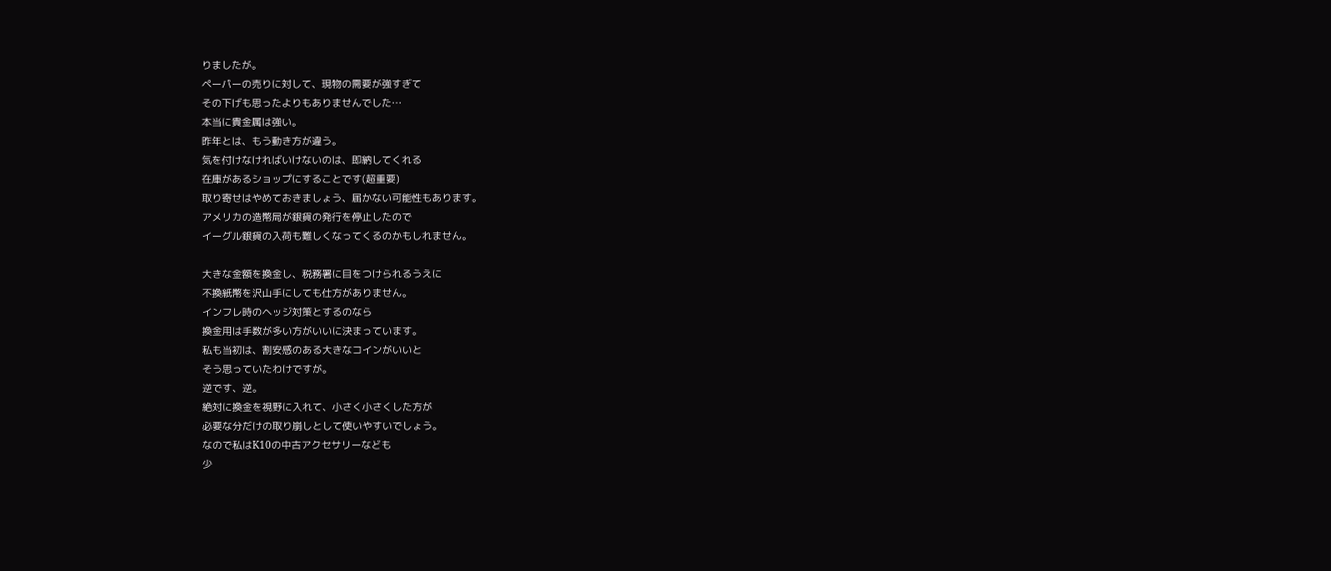りましたが。
ペーパーの売りに対して、現物の需要が強すぎて
その下げも思ったよりもありませんでした…
本当に貴金属は強い。
昨年とは、もう動き方が違う。
気を付けなければいけないのは、即納してくれる
在庫があるショップにすることです(超重要)
取り寄せはやめておきましょう、届かない可能性もあります。
アメリカの造幣局が銀貨の発行を停止したので
イーグル銀貨の入荷も難しくなってくるのかもしれません。

大きな金額を換金し、税務署に目をつけられるうえに
不換紙幣を沢山手にしても仕方がありません。
インフレ時のヘッジ対策とするのなら
換金用は手数が多い方がいいに決まっています。
私も当初は、割安感のある大きなコインがいいと
そう思っていたわけですが。
逆です、逆。
絶対に換金を視野に入れて、小さく小さくした方が
必要な分だけの取り崩しとして使いやすいでしょう。
なので私はK10の中古アクセサリーなども
少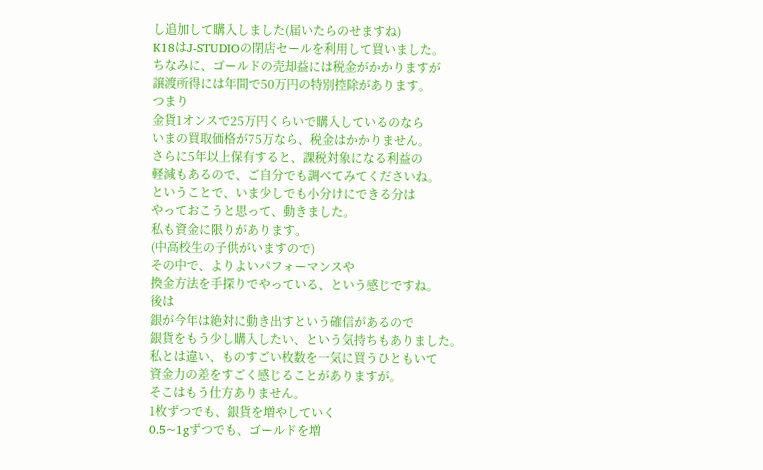し追加して購入しました(届いたらのせますね)
K18はJ-STUDIOの閉店セールを利用して買いました。
ちなみに、ゴールドの売却益には税金がかかりますが
譲渡所得には年間で50万円の特別控除があります。
つまり
金貨1オンスで25万円くらいで購入しているのなら
いまの買取価格が75万なら、税金はかかりません。
さらに5年以上保有すると、課税対象になる利益の
軽減もあるので、ご自分でも調べてみてくださいね。
ということで、いま少しでも小分けにできる分は
やっておこうと思って、動きました。
私も資金に限りがあります。
(中高校生の子供がいますので)
その中で、よりよいパフォーマンスや
換金方法を手探りでやっている、という感じですね。
後は
銀が今年は絶対に動き出すという確信があるので
銀貨をもう少し購入したい、という気持ちもありました。
私とは違い、ものすごい枚数を一気に買うひともいて
資金力の差をすごく感じることがありますが。
そこはもう仕方ありません。
1枚ずつでも、銀貨を増やしていく
0.5~1gずつでも、ゴールドを増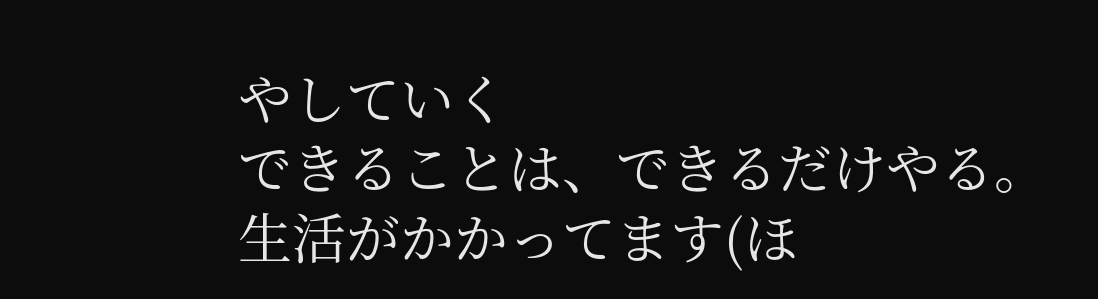やしていく
できることは、できるだけやる。
生活がかかってます(ほ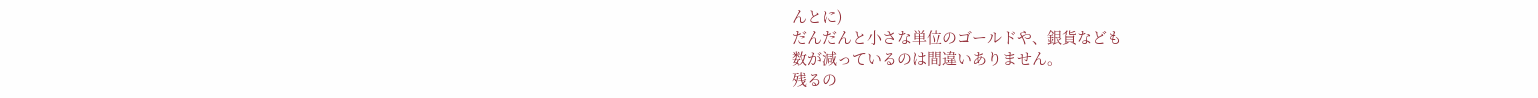んとに)
だんだんと小さな単位のゴールドや、銀貨なども
数が減っているのは間違いありません。
残るの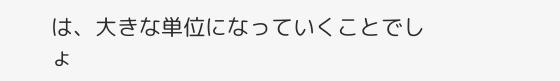は、大きな単位になっていくことでしょ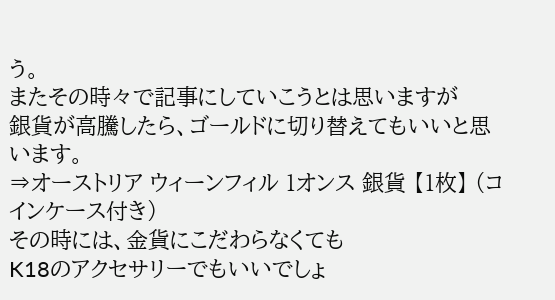う。
またその時々で記事にしていこうとは思いますが
銀貨が高騰したら、ゴールドに切り替えてもいいと思います。
⇒オーストリア ウィーンフィル 1オンス 銀貨 【1枚】 (コインケース付き)
その時には、金貨にこだわらなくても
K18のアクセサリーでもいいでしょ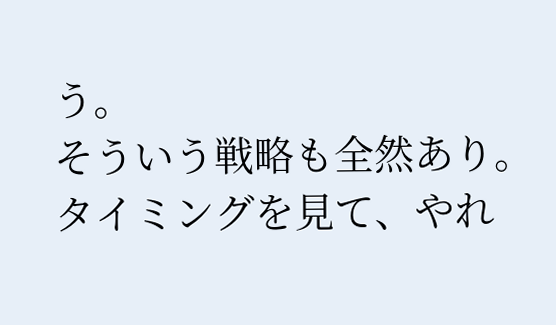う。
そういう戦略も全然あり。
タイミングを見て、やれ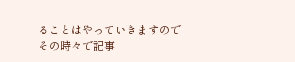ることはやっていきますので
その時々で記事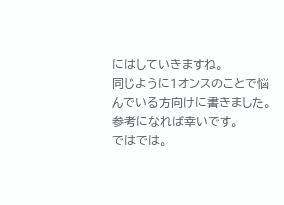にはしていきますね。
同じように1オンスのことで悩んでいる方向けに書きました。
参考になれば幸いです。
ではでは。